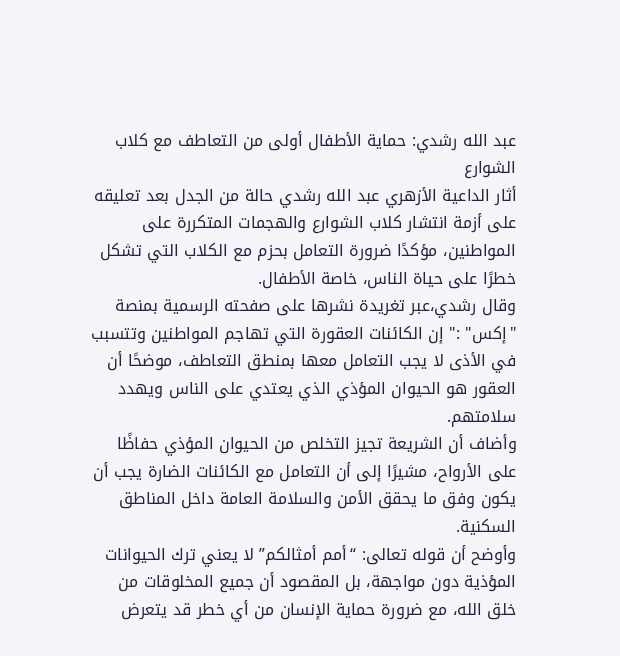عبد الله رشدي: حماية الأطفال أولى من التعاطف مع كلاب الشوارع
أثار الداعية الأزهري عبد الله رشدي حالة من الجدل بعد تعليقه على أزمة انتشار كلاب الشوارع والهجمات المتكررة على المواطنين، مؤكدًا ضرورة التعامل بحزم مع الكلاب التي تشكل خطرًا على حياة الناس، خاصة الأطفال.
وقال رشدي،عبر تغريدة نشرها على صفحته الرسمية بمنصة "إكس" :" إن الكائنات العقورة التي تهاجم المواطنين وتتسبب في الأذى لا يجب التعامل معها بمنطق التعاطف، موضحًا أن العقور هو الحيوان المؤذي الذي يعتدي على الناس ويهدد سلامتهم.
وأضاف أن الشريعة تجيز التخلص من الحيوان المؤذي حفاظًا على الأرواح، مشيرًا إلى أن التعامل مع الكائنات الضارة يجب أن يكون وفق ما يحقق الأمن والسلامة العامة داخل المناطق السكنية.
وأوضح أن قوله تعالى: “أمم أمثالكم” لا يعني ترك الحيوانات المؤذية دون مواجهة، بل المقصود أن جميع المخلوقات من خلق الله، مع ضرورة حماية الإنسان من أي خطر قد يتعرض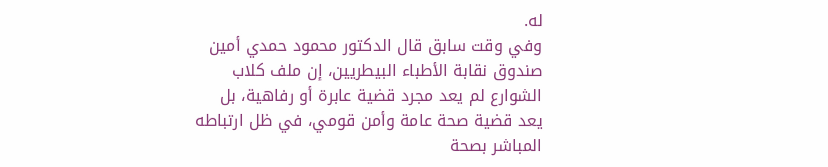له.
وفي وقت سابق قال الدكتور محمود حمدي أمين صندوق نقابة الأطباء البيطريين، إن ملف كلاب الشوارع لم يعد مجرد قضية عابرة أو رفاهية، بل يعد قضية صحة عامة وأمن قومي، في ظل ارتباطه المباشر بصحة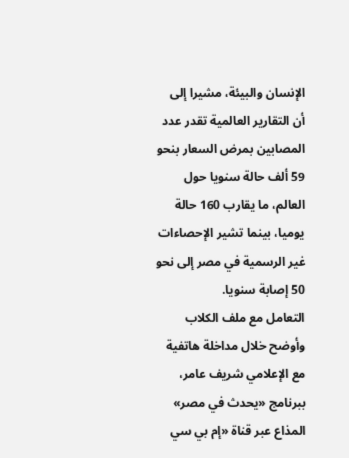الإنسان والبيئة، مشيرا إلى أن التقارير العالمية تقدر عدد المصابين بمرض السعار بنحو 59 ألف حالة سنويا حول العالم، ما يقارب 160 حالة يوميا، بينما تشير الإحصاءات غير الرسمية في مصر إلى نحو 50 إصابة سنويا.
التعامل مع ملف الكلاب
وأوضح خلال مداخلة هاتفية مع الإعلامي شريف عامر، ببرنامج «يحدث في مصر» المذاع عبر قناة «إم بي سي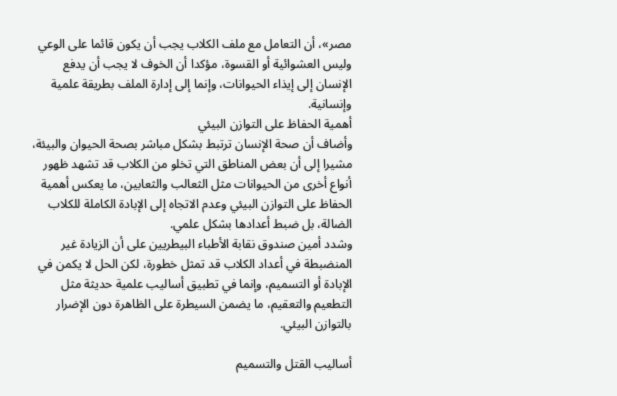مصر»، أن التعامل مع ملف الكلاب يجب أن يكون قائما على الوعي وليس العشوائية أو القسوة، مؤكدا أن الخوف لا يجب أن يدفع الإنسان إلى إيذاء الحيوانات، وإنما إلى إدارة الملف بطريقة علمية وإنسانية.
أهمية الحفاظ على التوازن البيئي
وأضاف أن صحة الإنسان ترتبط بشكل مباشر بصحة الحيوان والبيئة، مشيرا إلى أن بعض المناطق التي تخلو من الكلاب قد تشهد ظهور أنواع أخرى من الحيوانات مثل الثعالب والثعابين، ما يعكس أهمية الحفاظ على التوازن البيئي وعدم الاتجاه إلى الإبادة الكاملة للكلاب الضالة، بل ضبط أعدادها بشكل علمي.
وشدد أمين صندوق نقابة الأطباء البيطريين على أن الزيادة غير المنضبطة في أعداد الكلاب قد تمثل خطورة، لكن الحل لا يكمن في الإبادة أو التسميم، وإنما في تطبيق أساليب علمية حديثة مثل التطعيم والتعقيم، ما يضمن السيطرة على الظاهرة دون الإضرار بالتوازن البيئي.

أساليب القتل والتسميم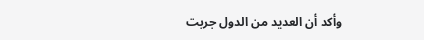وأكد أن العديد من الدول جربت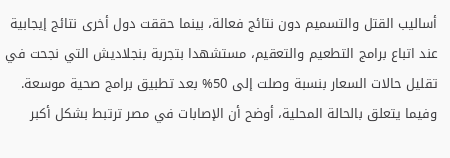أساليب القتل والتسميم دون نتائج فعالة، بينما حققت دول أخرى نتائج إيجابية عند اتباع برامج التطعيم والتعقيم، مستشهدا بتجربة بنجلاديش التي نجحت في تقليل حالات السعار بنسبة وصلت إلى 50% بعد تطبيق برامج صحية موسعة.
وفيما يتعلق بالحالة المحلية، أوضح أن الإصابات في مصر ترتبط بشكل أكبر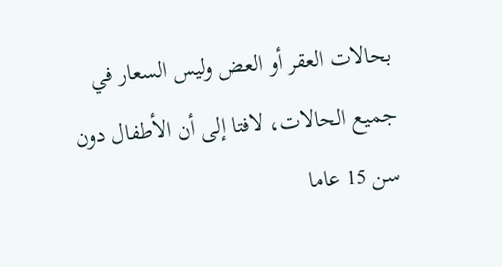بحالات العقر أو العض وليس السعار في جميع الحالات، لافتا إلى أن الأطفال دون سن 15 عاما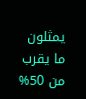يمثلون ما يقرب من 50%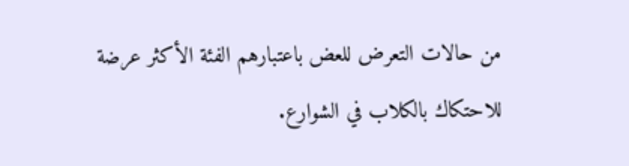من حالات التعرض للعض باعتبارهم الفئة الأكثر عرضة للاحتكاك بالكلاب في الشوارع.